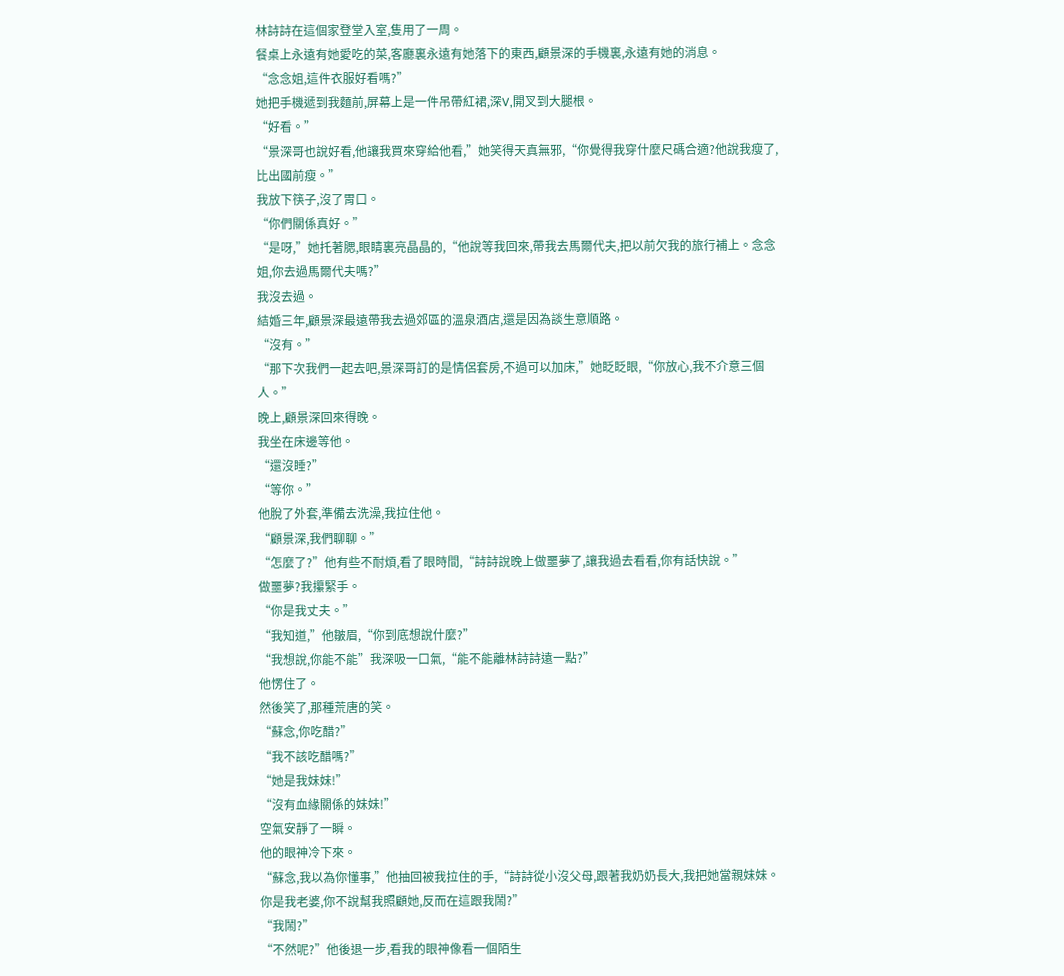林詩詩在這個家登堂入室,隻用了一周。
餐桌上永遠有她愛吃的菜,客廳裏永遠有她落下的東西,顧景深的手機裏,永遠有她的消息。
“念念姐,這件衣服好看嗎?”
她把手機遞到我麵前,屏幕上是一件吊帶紅裙,深V,開叉到大腿根。
“好看。”
“景深哥也說好看,他讓我買來穿給他看,”她笑得天真無邪,“你覺得我穿什麼尺碼合適?他說我瘦了,比出國前瘦。”
我放下筷子,沒了胃口。
“你們關係真好。”
“是呀,”她托著腮,眼睛裏亮晶晶的,“他說等我回來,帶我去馬爾代夫,把以前欠我的旅行補上。念念姐,你去過馬爾代夫嗎?”
我沒去過。
結婚三年,顧景深最遠帶我去過郊區的溫泉酒店,還是因為談生意順路。
“沒有。”
“那下次我們一起去吧,景深哥訂的是情侶套房,不過可以加床,”她眨眨眼,“你放心,我不介意三個人。”
晚上,顧景深回來得晚。
我坐在床邊等他。
“還沒睡?”
“等你。”
他脫了外套,準備去洗澡,我拉住他。
“顧景深,我們聊聊。”
“怎麼了?”他有些不耐煩,看了眼時間,“詩詩說晚上做噩夢了,讓我過去看看,你有話快說。”
做噩夢?我攥緊手。
“你是我丈夫。”
“我知道,”他皺眉,“你到底想說什麼?”
“我想說,你能不能”我深吸一口氣,“能不能離林詩詩遠一點?”
他愣住了。
然後笑了,那種荒唐的笑。
“蘇念,你吃醋?”
“我不該吃醋嗎?”
“她是我妹妹!”
“沒有血緣關係的妹妹!”
空氣安靜了一瞬。
他的眼神冷下來。
“蘇念,我以為你懂事,”他抽回被我拉住的手,“詩詩從小沒父母,跟著我奶奶長大,我把她當親妹妹。你是我老婆,你不說幫我照顧她,反而在這跟我鬧?”
“我鬧?”
“不然呢?”他後退一步,看我的眼神像看一個陌生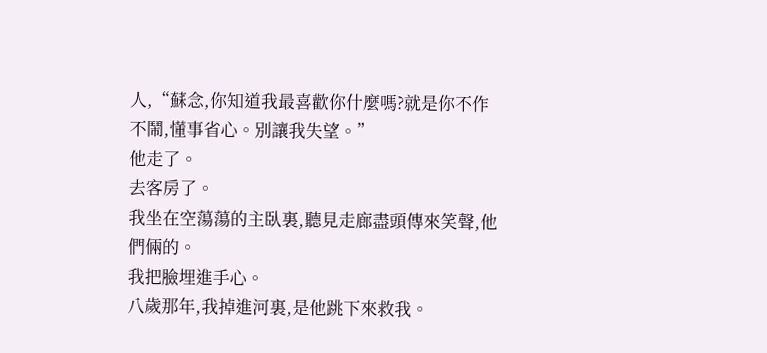人,“蘇念,你知道我最喜歡你什麼嗎?就是你不作不鬧,懂事省心。別讓我失望。”
他走了。
去客房了。
我坐在空蕩蕩的主臥裏,聽見走廊盡頭傳來笑聲,他們倆的。
我把臉埋進手心。
八歲那年,我掉進河裏,是他跳下來救我。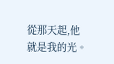從那天起,他就是我的光。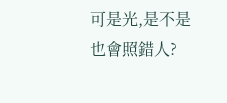可是光,是不是也會照錯人?